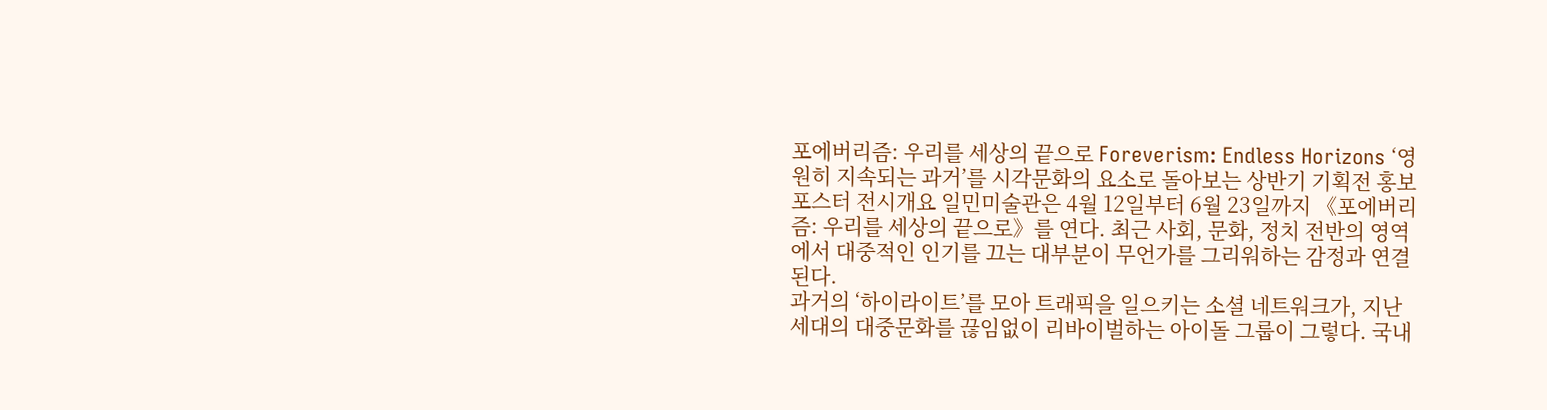포에버리즘: 우리를 세상의 끝으로 Foreverism: Endless Horizons ‘영원히 지속되는 과거’를 시각문화의 요소로 돌아보는 상반기 기획전 홍보 포스터 전시개요 일민미술관은 4월 12일부터 6월 23일까지 《포에버리즘: 우리를 세상의 끝으로》를 연다. 최근 사회, 문화, 정치 전반의 영역에서 대중적인 인기를 끄는 대부분이 무언가를 그리워하는 감정과 연결된다.
과거의 ‘하이라이트’를 모아 트래픽을 일으키는 소셜 네트워크가, 지난 세대의 대중문화를 끊임없이 리바이벌하는 아이돌 그룹이 그렇다. 국내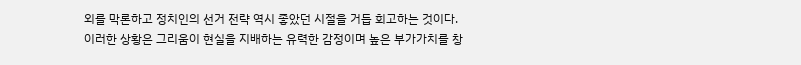외를 막론하고 정치인의 선거 전략 역시 좋았던 시절을 거듭 회고하는 것이다.
이러한 상황은 그리움이 현실을 지배하는 유력한 감정이며 높은 부가가치를 창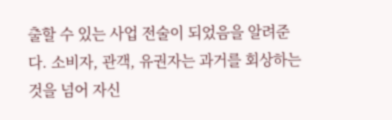출할 수 있는 사업 전술이 되었음을 알려준다. 소비자, 관객, 유권자는 과거를 회상하는 것을 넘어 자신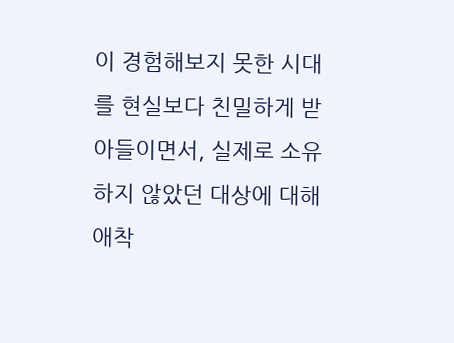이 경험해보지 못한 시대를 현실보다 친밀하게 받아들이면서, 실제로 소유하지 않았던 대상에 대해 애착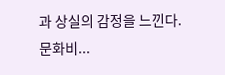과 상실의 감정을 느낀다.
문화비...